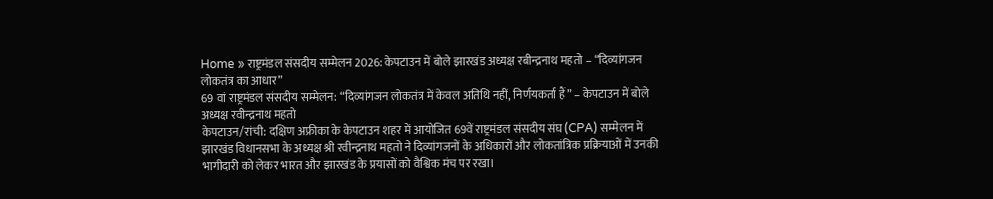Home » राष्ट्रमंडल संसदीय सम्मेलन 2026: केपटाउन में बोले झारखंड अध्यक्ष रबीन्द्रनाथ महतो – “दिव्यांगजन लोकतंत्र का आधार”
69 वां राष्ट्रमंडल संसदीय सम्मेलन: “दिव्यांगजन लोकतंत्र में केवल अतिथि नहीं, निर्णयकर्ता हैं” – केपटाउन में बोले अध्यक्ष रवीन्द्रनाथ महतो
केपटाउन/रांची: दक्षिण अफ्रीका के केपटाउन शहर में आयोजित 69वें राष्ट्रमंडल संसदीय संघ (CPA) सम्मेलन में झारखंड विधानसभा के अध्यक्ष श्री रवीन्द्रनाथ महतो ने दिव्यांगजनों के अधिकारों और लोकतांत्रिक प्रक्रियाओं में उनकी भागीदारी को लेकर भारत और झारखंड के प्रयासों को वैश्विक मंच पर रखा।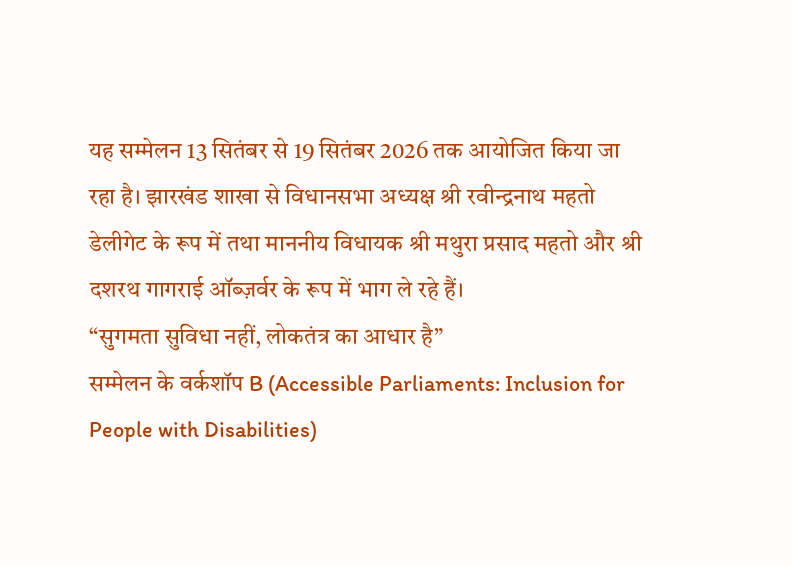यह सम्मेलन 13 सितंबर से 19 सितंबर 2026 तक आयोजित किया जा रहा है। झारखंड शाखा से विधानसभा अध्यक्ष श्री रवीन्द्रनाथ महतो डेलीगेट के रूप में तथा माननीय विधायक श्री मथुरा प्रसाद महतो और श्री दशरथ गागराई ऑब्ज़र्वर के रूप में भाग ले रहे हैं।
“सुगमता सुविधा नहीं, लोकतंत्र का आधार है”
सम्मेलन के वर्कशॉप B (Accessible Parliaments: Inclusion for People with Disabilities)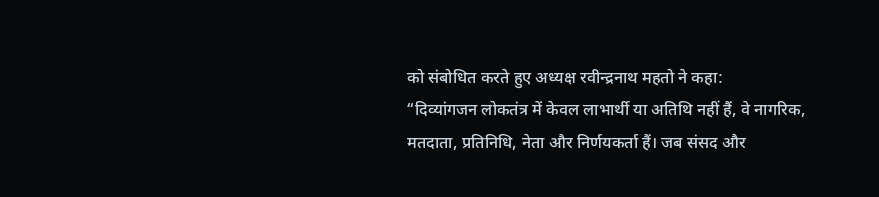को संबोधित करते हुए अध्यक्ष रवीन्द्रनाथ महतो ने कहा:
“दिव्यांगजन लोकतंत्र में केवल लाभार्थी या अतिथि नहीं हैं, वे नागरिक, मतदाता, प्रतिनिधि, नेता और निर्णयकर्ता हैं। जब संसद और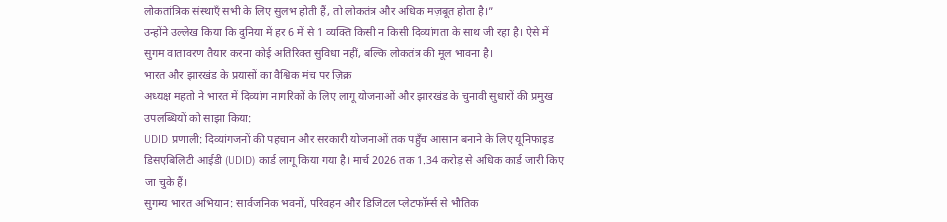लोकतांत्रिक संस्थाएँ सभी के लिए सुलभ होती हैं, तो लोकतंत्र और अधिक मज़बूत होता है।”
उन्होंने उल्लेख किया कि दुनिया में हर 6 में से 1 व्यक्ति किसी न किसी दिव्यांगता के साथ जी रहा है। ऐसे में सुगम वातावरण तैयार करना कोई अतिरिक्त सुविधा नहीं, बल्कि लोकतंत्र की मूल भावना है।
भारत और झारखंड के प्रयासों का वैश्विक मंच पर ज़िक्र
अध्यक्ष महतो ने भारत में दिव्यांग नागरिकों के लिए लागू योजनाओं और झारखंड के चुनावी सुधारों की प्रमुख उपलब्धियों को साझा किया:
UDID प्रणाली: दिव्यांगजनों की पहचान और सरकारी योजनाओं तक पहुँच आसान बनाने के लिए यूनिफाइड डिसएबिलिटी आईडी (UDID) कार्ड लागू किया गया है। मार्च 2026 तक 1.34 करोड़ से अधिक कार्ड जारी किए जा चुके हैं।
सुगम्य भारत अभियान: सार्वजनिक भवनों, परिवहन और डिजिटल प्लेटफॉर्म्स से भौतिक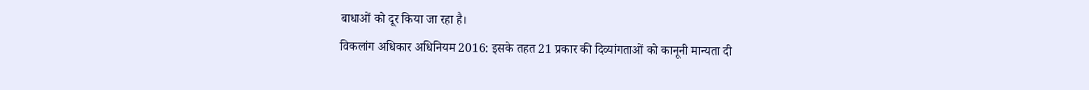बाधाओं को दूर किया जा रहा है।
विकलांग अधिकार अधिनियम 2016: इसके तहत 21 प्रकार की दिव्यांगताओं को कानूनी मान्यता दी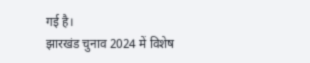गई है।
झारखंड चुनाव 2024 में विशेष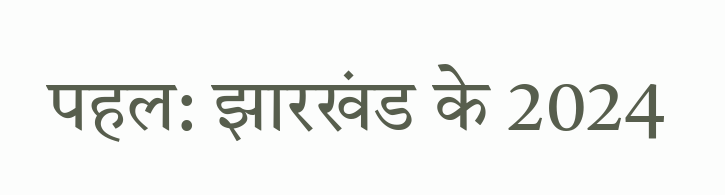पहल: झारखंड के 2024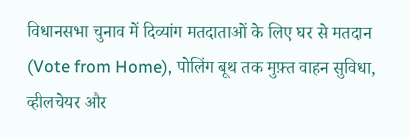विधानसभा चुनाव में दिव्यांग मतदाताओं के लिए घर से मतदान (Vote from Home), पोलिंग बूथ तक मुफ़्त वाहन सुविधा, व्हीलचेयर और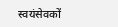स्वयंसेवकों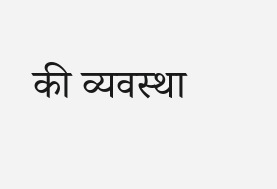की व्यवस्था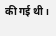की गई थी।